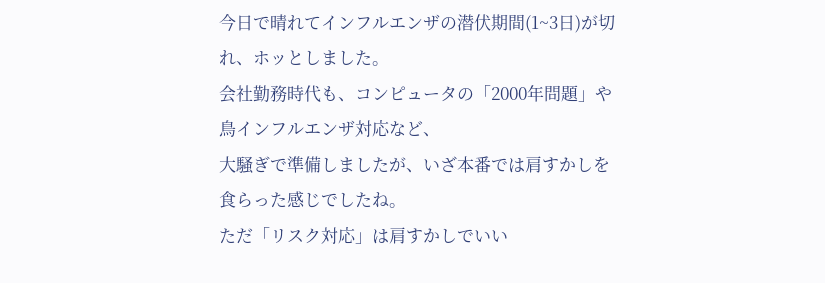今日で晴れてインフルエンザの潜伏期間(1~3日)が切れ、ホッとしました。
会社勤務時代も、コンピュータの「2000年問題」や鳥インフルエンザ対応など、
大騒ぎで準備しましたが、いざ本番では肩すかしを食らった感じでしたね。
ただ「リスク対応」は肩すかしでいい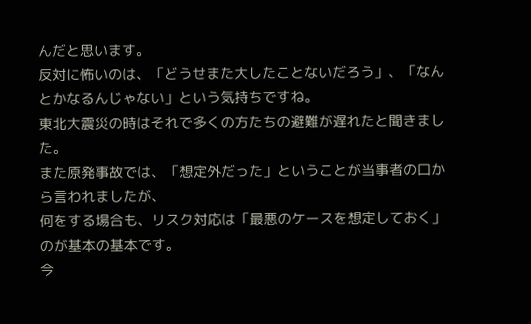んだと思います。
反対に怖いのは、「どうせまた大したことないだろう」、「なんとかなるんじゃない」という気持ちですね。
東北大震災の時はそれで多くの方たちの避難が遅れたと聞きました。
また原発事故では、「想定外だった」ということが当事者の口から言われましたが、
何をする場合も、リスク対応は「最悪のケースを想定しておく」のが基本の基本です。
今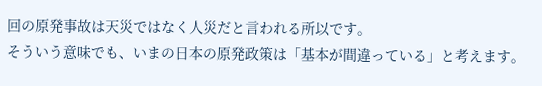回の原発事故は天災ではなく人災だと言われる所以です。
そういう意味でも、いまの日本の原発政策は「基本が間違っている」と考えます。